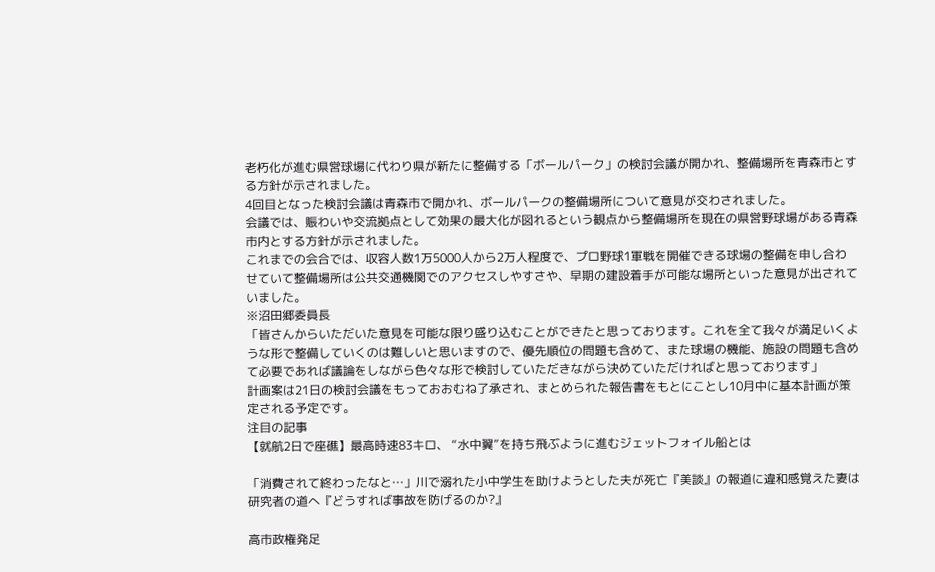老朽化が進む県営球場に代わり県が新たに整備する「ボールパーク」の検討会議が開かれ、整備場所を青森市とする方針が示されました。
4回目となった検討会議は青森市で開かれ、ボールパークの整備場所について意見が交わされました。
会議では、賑わいや交流拠点として効果の最大化が図れるという観点から整備場所を現在の県営野球場がある青森市内とする方針が示されました。
これまでの会合では、収容人数1万5000人から2万人程度で、プロ野球1軍戦を開催できる球場の整備を申し合わせていて整備場所は公共交通機関でのアクセスしやすさや、早期の建設着手が可能な場所といった意見が出されていました。
※沼田郷委員長
「皆さんからいただいた意見を可能な限り盛り込むことができたと思っております。これを全て我々が満足いくような形で整備していくのは難しいと思いますので、優先順位の問題も含めて、また球場の機能、施設の問題も含めて必要であれば議論をしながら色々な形で検討していただきながら決めていただければと思っております」
計画案は21日の検討会議をもっておおむね了承され、まとめられた報告書をもとにことし10月中に基本計画が策定される予定です。
注目の記事
【就航2日で座礁】最高時速83キロ、 “水中翼”を持ち飛ぶように進むジェットフォイル船とは

「消費されて終わったなと…」川で溺れた小中学生を助けようとした夫が死亡『美談』の報道に違和感覚えた妻は研究者の道へ『どうすれば事故を防げるのか?』

高市政権発足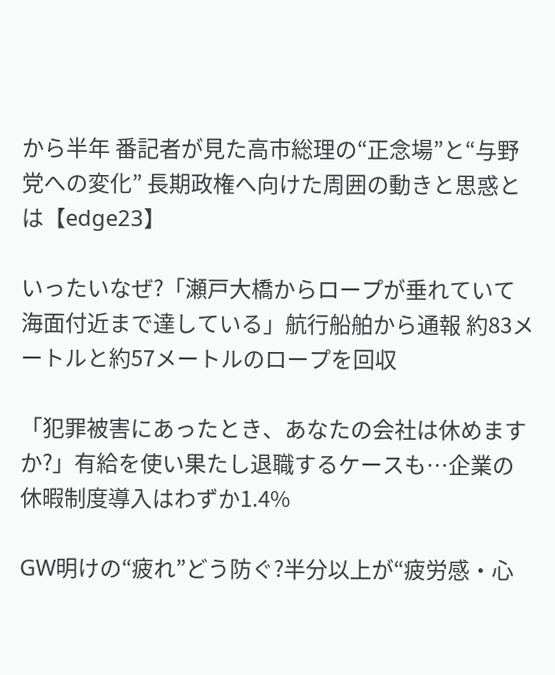から半年 番記者が見た高市総理の“正念場”と“与野党への変化” 長期政権へ向けた周囲の動きと思惑とは【edge23】

いったいなぜ?「瀬戸大橋からロープが垂れていて海面付近まで達している」航行船舶から通報 約83メートルと約57メートルのロープを回収

「犯罪被害にあったとき、あなたの会社は休めますか?」有給を使い果たし退職するケースも…企業の休暇制度導入はわずか1.4%

GW明けの“疲れ”どう防ぐ?半分以上が“疲労感・心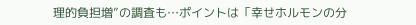理的負担増”の調査も…ポイントは「幸せホルモンの分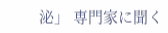泌」 専門家に聞く